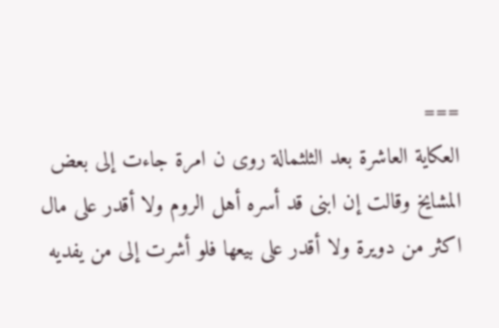===
العكاية العاشرة بعد الثلثمالة روى ن امرة جاءت إلى بعض المشايخ وقالت إن ابنى قد أسره أهل الروم ولا أقدر على مال اكثر من دويرة ولا أقدر على بيعها فلو أشرت إلى من يفديه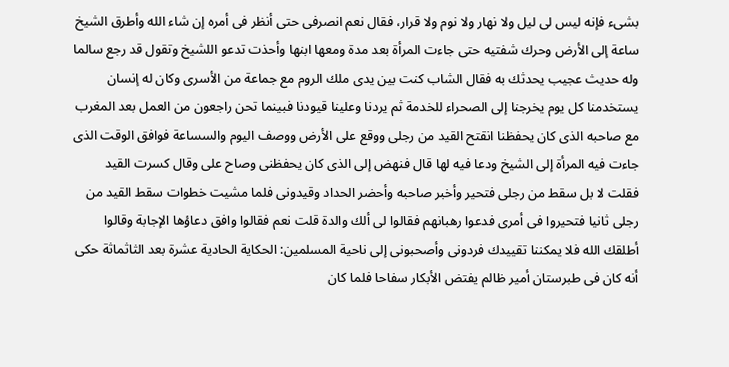بشىء فإنه ليس لى ليل ولا نهار ولا نوم ولا قرار، فقال نعم انصرفى حتى أنظر فى أمره إن شاء الله وأطرق الشيخ ساعة إلى الأرض وحرك شفتيه حتى جاءت المرأة بعد مدة ومعها ابنها وأحذت تدعو اللشيخ وتقول قد رجع سالما وله حديث عجيب يحدثك به فقال الشاب كنت بين يدى ملك الروم مع جماعة من الأسرى وكان له إنسان يستخدمنا كل يوم يخرجنا إلى الصحراء للخدمة ثم يردنا وعلينا قيودنا فبينما تحن راجعون من العمل بعد المغرب مع صاحبه الذى كان يحفظنا انقتح القيد من رجلى ووقع على الأرض ووصف اليوم والسساعة فوافق الوقت الذى جاءت فيه المرأة إلى الشيخ ودعا فيه لها قال فنهض إلى الذى كان يحفظنى وصاح على وقال كسرت القيد فقلت لا بل سقط من رجلى فتحير وأخبر صاحبه وأحضر الحداد وقيدونى فلما مشيت خطوات سقط القيد من رجلى ثانيا فتحيروا فى أمرى فدعوا رهبانهم فقالوا لى ألك والدة قلت نعم فقالوا وافق دعاؤها الإجابة وقالوا أطلقك الله فلا يمكننا تقييدك فردونى وأصحبونى إلى ناحية المسلمين: الحكاية الحادية عشرة بعد الثاثماثة حكى أنه كان فى طبرستان أمير ظالم يفتض الأبكار سفاحا فلما كان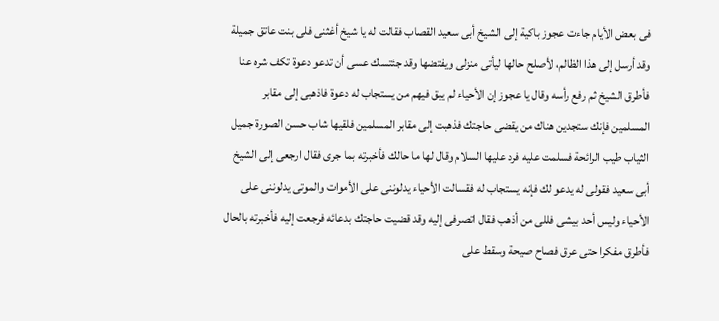فى بعض الأيام جاءت عجوز باكية إلى الشيخ أبى سعيد القصاب فقالت له يا شيخ أغثنى فلى بنت عاتق جميلة وقد أرسل إلى هذا الظالم، لأصلح حالها ليأتى منزلى ويفتضها وقد جئتسك عسى أن تدعو دعوة تكف شره عنا فأطرق الشيخ ثم رفع رأسه وقال يا عجوز إن الأحياء لم يبق فيهم من يستجاب له دعوة فاذهبى إلى مقابر المسلمين فإنك ستجدين هناك من يقضى حاجتك فذهبت إلى مقابر المسلمين فلقيها شاب حسن الصورة جميل الثياب طيب الرائحة فسلمت عليه فرد عليها السلام وقال لها ما حالك فأخبرته بما جرى فقال ارجعى إلى الشيخ أبى سعيد فقولى له يدعو لك فإنه يستجاب له فقسالت الأحياء يدلوننى على الأموات والموتى يدلوننى على الأحياء وليس أحد بيشى فللى من أذهب فقال اتصرفى إليه وقد قضيت حاجتك بدعائه فرجعت إليه فأخبرته بالحال فأطرق مفكرا حتى عرق فصاح صيحة وسقط على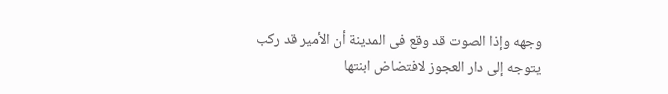وجهه وإذا الصوت قد وقع فى المدينة أن الأمير قد ركب يتوجه إلى دار العجوز لافتضاض ابنتها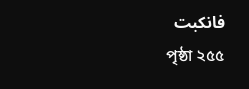فانكبت
পৃষ্ঠা ২৫৫